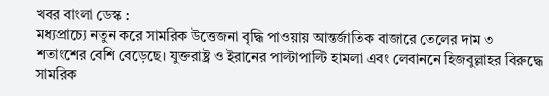খবর বাংলা ডেস্ক :
মধ্যপ্রাচ্যে নতুন করে সামরিক উত্তেজনা বৃদ্ধি পাওয়ায় আন্তর্জাতিক বাজারে তেলের দাম ৩ শতাংশের বেশি বেড়েছে। যুক্তরাষ্ট্র ও ইরানের পাল্টাপাল্টি হামলা এবং লেবাননে হিজবুল্লাহর বিরুদ্ধে সামরিক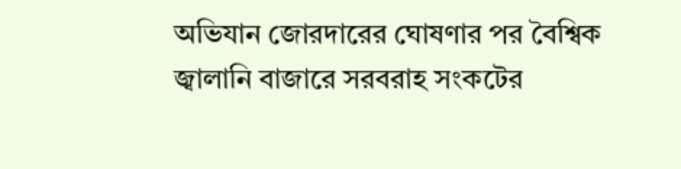অভিযান জোরদারের ঘোষণার পর বৈশ্বিক জ্বালানি বাজারে সরবরাহ সংকটের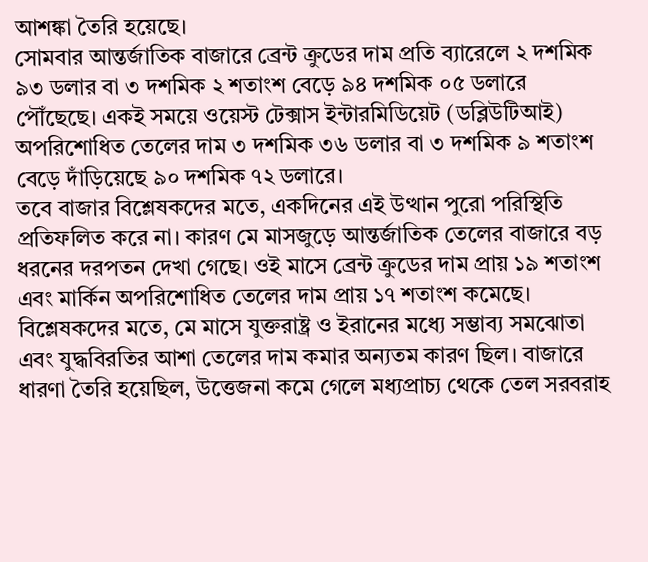আশঙ্কা তৈরি হয়েছে।
সোমবার আন্তর্জাতিক বাজারে ব্রেন্ট ক্রুডের দাম প্রতি ব্যারেলে ২ দশমিক ৯৩ ডলার বা ৩ দশমিক ২ শতাংশ বেড়ে ৯৪ দশমিক ০৫ ডলারে পৌঁছেছে। একই সময়ে ওয়েস্ট টেক্সাস ইন্টারমিডিয়েট (ডব্লিউটিআই) অপরিশোধিত তেলের দাম ৩ দশমিক ৩৬ ডলার বা ৩ দশমিক ৯ শতাংশ বেড়ে দাঁড়িয়েছে ৯০ দশমিক ৭২ ডলারে।
তবে বাজার বিশ্লেষকদের মতে, একদিনের এই উত্থান পুরো পরিস্থিতি প্রতিফলিত করে না। কারণ মে মাসজুড়ে আন্তর্জাতিক তেলের বাজারে বড় ধরনের দরপতন দেখা গেছে। ওই মাসে ব্রেন্ট ক্রুডের দাম প্রায় ১৯ শতাংশ এবং মার্কিন অপরিশোধিত তেলের দাম প্রায় ১৭ শতাংশ কমেছে।
বিশ্লেষকদের মতে, মে মাসে যুক্তরাষ্ট্র ও ইরানের মধ্যে সম্ভাব্য সমঝোতা এবং যুদ্ধবিরতির আশা তেলের দাম কমার অন্যতম কারণ ছিল। বাজারে ধারণা তৈরি হয়েছিল, উত্তেজনা কমে গেলে মধ্যপ্রাচ্য থেকে তেল সরবরাহ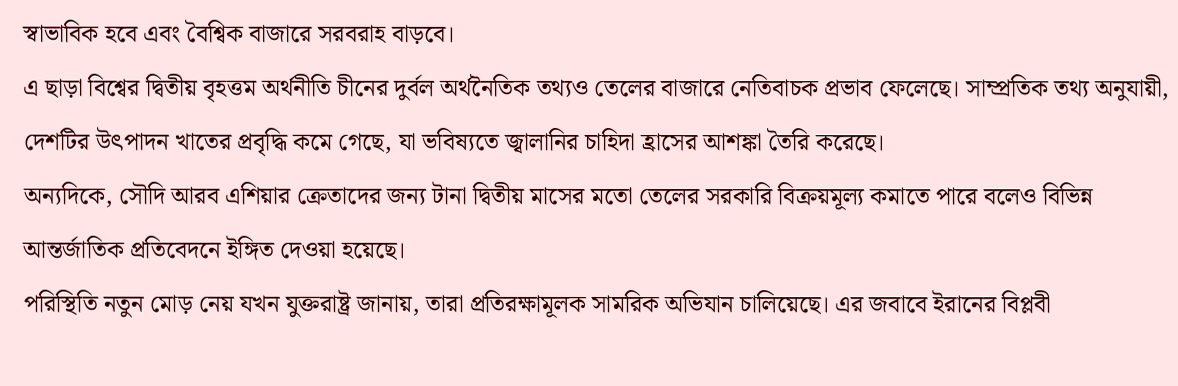স্বাভাবিক হবে এবং বৈশ্বিক বাজারে সরবরাহ বাড়বে।
এ ছাড়া বিশ্বের দ্বিতীয় বৃহত্তম অর্থনীতি চীনের দুর্বল অর্থনৈতিক তথ্যও তেলের বাজারে নেতিবাচক প্রভাব ফেলেছে। সাম্প্রতিক তথ্য অনুযায়ী, দেশটির উৎপাদন খাতের প্রবৃদ্ধি কমে গেছে, যা ভবিষ্যতে জ্বালানির চাহিদা হ্রাসের আশঙ্কা তৈরি করেছে।
অন্যদিকে, সৌদি আরব এশিয়ার ক্রেতাদের জন্য টানা দ্বিতীয় মাসের মতো তেলের সরকারি বিক্রয়মূল্য কমাতে পারে বলেও বিভিন্ন আন্তর্জাতিক প্রতিবেদনে ইঙ্গিত দেওয়া হয়েছে।
পরিস্থিতি নতুন মোড় নেয় যখন যুক্তরাষ্ট্র জানায়, তারা প্রতিরক্ষামূলক সামরিক অভিযান চালিয়েছে। এর জবাবে ইরানের বিপ্লবী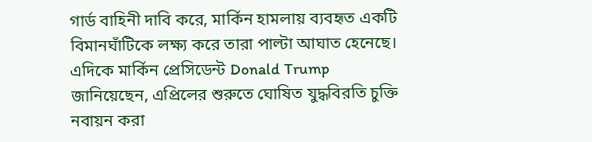গার্ড বাহিনী দাবি করে, মার্কিন হামলায় ব্যবহৃত একটি বিমানঘাঁটিকে লক্ষ্য করে তারা পাল্টা আঘাত হেনেছে।
এদিকে মার্কিন প্রেসিডেন্ট Donald Trump জানিয়েছেন, এপ্রিলের শুরুতে ঘোষিত যুদ্ধবিরতি চুক্তি নবায়ন করা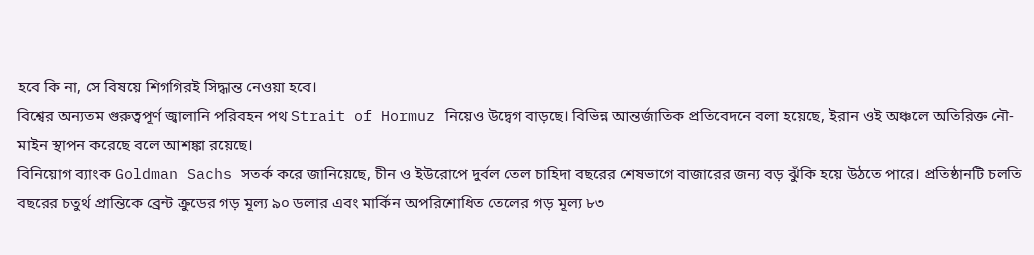হবে কি না, সে বিষয়ে শিগগিরই সিদ্ধান্ত নেওয়া হবে।
বিশ্বের অন্যতম গুরুত্বপূর্ণ জ্বালানি পরিবহন পথ Strait of Hormuz নিয়েও উদ্বেগ বাড়ছে। বিভিন্ন আন্তর্জাতিক প্রতিবেদনে বলা হয়েছে, ইরান ওই অঞ্চলে অতিরিক্ত নৌ-মাইন স্থাপন করেছে বলে আশঙ্কা রয়েছে।
বিনিয়োগ ব্যাংক Goldman Sachs সতর্ক করে জানিয়েছে, চীন ও ইউরোপে দুর্বল তেল চাহিদা বছরের শেষভাগে বাজারের জন্য বড় ঝুঁকি হয়ে উঠতে পারে। প্রতিষ্ঠানটি চলতি বছরের চতুর্থ প্রান্তিকে ব্রেন্ট ক্রুডের গড় মূল্য ৯০ ডলার এবং মার্কিন অপরিশোধিত তেলের গড় মূল্য ৮৩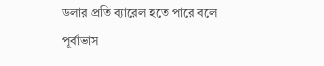ডলার প্রতি ব্যারেল হতে পারে বলে পূর্বাভাস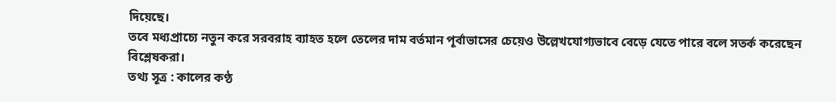দিয়েছে।
তবে মধ্যপ্রাচ্যে নতুন করে সরবরাহ ব্যাহত হলে তেলের দাম বর্তমান পূর্বাভাসের চেয়েও উল্লেখযোগ্যভাবে বেড়ে যেতে পারে বলে সতর্ক করেছেন বিশ্লেষকরা।
তথ্য সূত্র : কালের কণ্ঠ